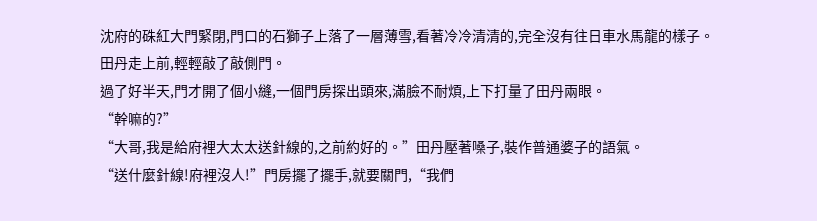沈府的硃紅大門緊閉,門口的石獅子上落了一層薄雪,看著冷冷清清的,完全沒有往日車水馬龍的樣子。
田丹走上前,輕輕敲了敲側門。
過了好半天,門才開了個小縫,一個門房探出頭來,滿臉不耐煩,上下打量了田丹兩眼。
“幹嘛的?”
“大哥,我是給府裡大太太送針線的,之前約好的。”田丹壓著嗓子,裝作普通婆子的語氣。
“送什麼針線!府裡沒人!”門房擺了擺手,就要關門,“我們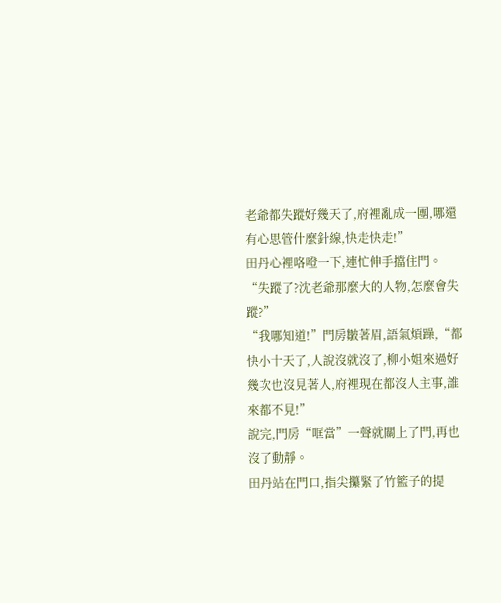老爺都失蹤好幾天了,府裡亂成一團,哪還有心思管什麼針線,快走快走!”
田丹心裡咯噔一下,連忙伸手擋住門。
“失蹤了?沈老爺那麼大的人物,怎麼會失蹤?”
“我哪知道!”門房皺著眉,語氣煩躁,“都快小十天了,人說沒就沒了,柳小姐來過好幾次也沒見著人,府裡現在都沒人主事,誰來都不見!”
說完,門房“哐當”一聲就關上了門,再也沒了動靜。
田丹站在門口,指尖攥緊了竹籃子的提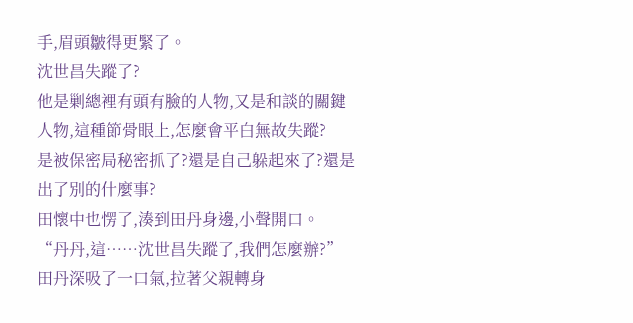手,眉頭皺得更緊了。
沈世昌失蹤了?
他是剿總裡有頭有臉的人物,又是和談的關鍵人物,這種節骨眼上,怎麼會平白無故失蹤?
是被保密局秘密抓了?還是自己躲起來了?還是出了別的什麼事?
田懷中也愣了,湊到田丹身邊,小聲開口。
“丹丹,這……沈世昌失蹤了,我們怎麼辦?”
田丹深吸了一口氣,拉著父親轉身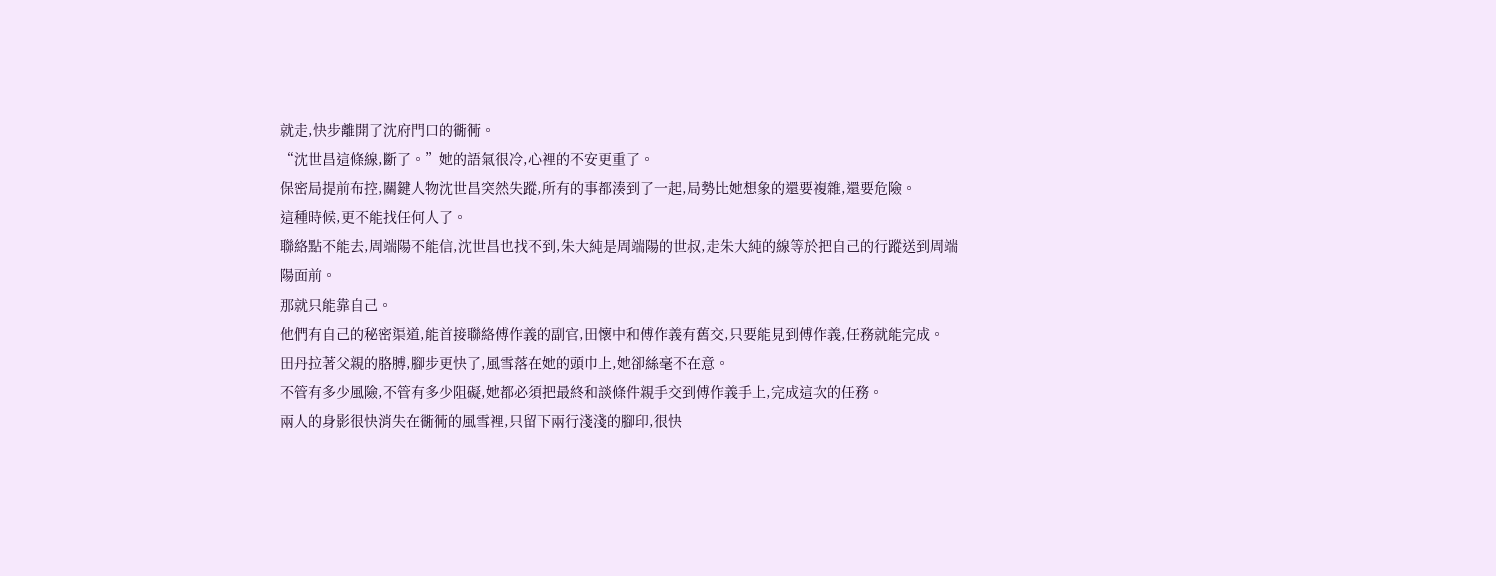就走,快步離開了沈府門口的衚衕。
“沈世昌這條線,斷了。”她的語氣很冷,心裡的不安更重了。
保密局提前布控,關鍵人物沈世昌突然失蹤,所有的事都湊到了一起,局勢比她想象的還要複雜,還要危險。
這種時候,更不能找任何人了。
聯絡點不能去,周端陽不能信,沈世昌也找不到,朱大純是周端陽的世叔,走朱大純的線等於把自己的行蹤送到周端陽面前。
那就只能靠自己。
他們有自己的秘密渠道,能首接聯絡傅作義的副官,田懷中和傅作義有舊交,只要能見到傅作義,任務就能完成。
田丹拉著父親的胳膊,腳步更快了,風雪落在她的頭巾上,她卻絲毫不在意。
不管有多少風險,不管有多少阻礙,她都必須把最終和談條件親手交到傅作義手上,完成這次的任務。
兩人的身影很快消失在衚衕的風雪裡,只留下兩行淺淺的腳印,很快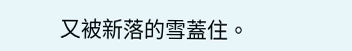又被新落的雪蓋住。